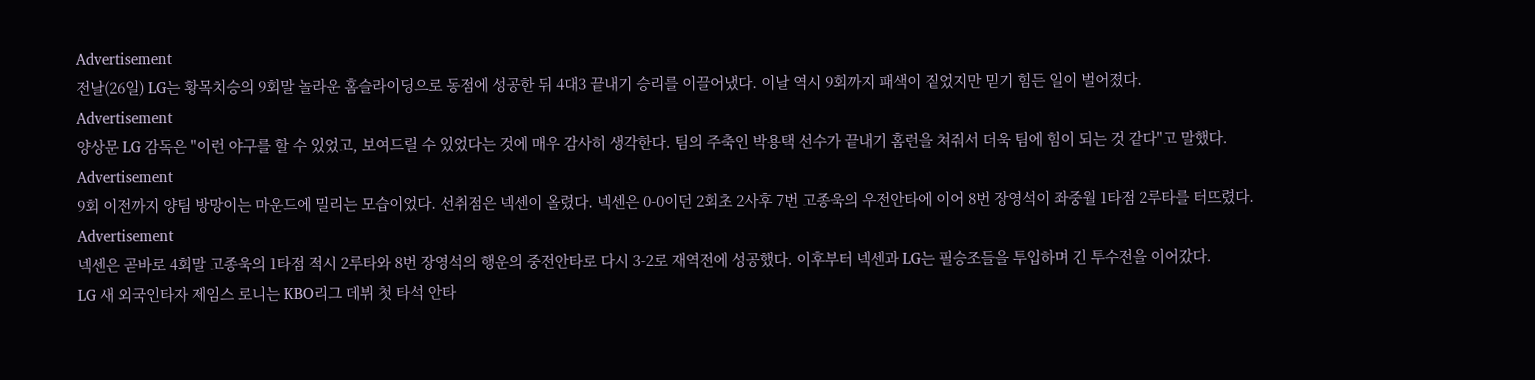Advertisement
전날(26일) LG는 황목치승의 9회말 놀라운 홈슬라이딩으로 동점에 성공한 뒤 4대3 끝내기 승리를 이끌어냈다. 이날 역시 9회까지 패색이 짙었지만 믿기 힘든 일이 벌어졌다.
Advertisement
양상문 LG 감독은 "이런 야구를 할 수 있었고, 보여드릴 수 있었다는 것에 매우 감사히 생각한다. 팀의 주축인 박용택 선수가 끝내기 홈런을 쳐줘서 더욱 팀에 힘이 되는 것 같다"고 말했다.
Advertisement
9회 이전까지 양팀 방망이는 마운드에 밀리는 모습이었다. 선취점은 넥센이 올렸다. 넥센은 0-0이던 2회초 2사후 7번 고종욱의 우전안타에 이어 8번 장영석이 좌중월 1타점 2루타를 터뜨렸다.
Advertisement
넥센은 곧바로 4회말 고종욱의 1타점 적시 2루타와 8번 장영석의 행운의 중전안타로 다시 3-2로 재역전에 성공했다. 이후부터 넥센과 LG는 필승조들을 투입하며 긴 투수전을 이어갔다.
LG 새 외국인타자 제임스 로니는 KBO리그 데뷔 첫 타석 안타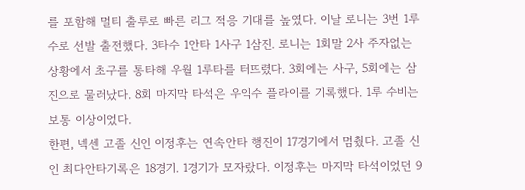를 포함해 멀티 출루로 빠른 리그 적응 기대를 높였다. 이날 로니는 3번 1루수로 선발 출전했다. 3타수 1안타 1사구 1삼진. 로니는 1회말 2사 주자없는 상황에서 초구를 통타해 우월 1루타를 터뜨렸다. 3회에는 사구, 5회에는 삼진으로 물러났다. 8회 마지막 타석은 우익수 플라이를 기록했다. 1루 수비는 보통 이상이었다.
한편, 넥센 고졸 신인 이정후는 연속안타 행진이 17경기에서 멈췄다. 고졸 신인 최다안타기록은 18경기. 1경기가 모자랐다. 이정후는 마지막 타석이었던 9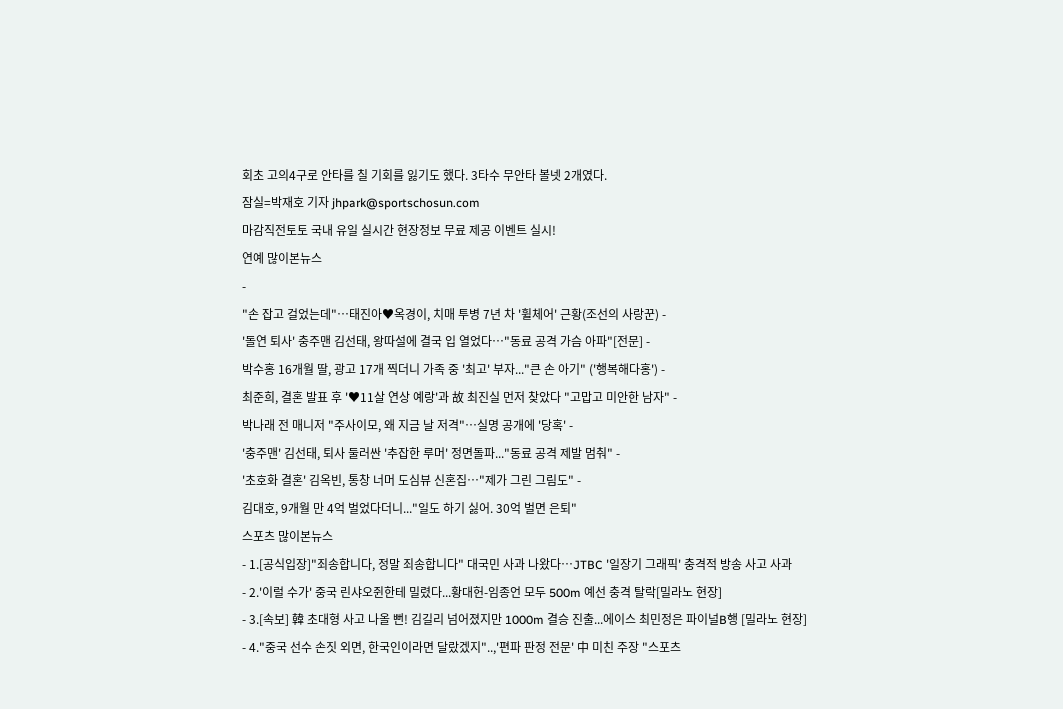회초 고의4구로 안타를 칠 기회를 잃기도 했다. 3타수 무안타 볼넷 2개였다.
잠실=박재호 기자 jhpark@sportschosun.com
마감직전토토 국내 유일 실시간 현장정보 무료 제공 이벤트 실시!
연예 많이본뉴스
-
"손 잡고 걸었는데"…태진아♥옥경이, 치매 투병 7년 차 '휠체어' 근황(조선의 사랑꾼) -
'돌연 퇴사' 충주맨 김선태, 왕따설에 결국 입 열었다…"동료 공격 가슴 아파"[전문] -
박수홍 16개월 딸, 광고 17개 찍더니 가족 중 '최고' 부자..."큰 손 아기" ('행복해다홍') -
최준희, 결혼 발표 후 '♥11살 연상 예랑'과 故 최진실 먼저 찾았다 "고맙고 미안한 남자" -
박나래 전 매니저 "주사이모, 왜 지금 날 저격"…실명 공개에 '당혹' -
'충주맨' 김선태, 퇴사 둘러싼 '추잡한 루머' 정면돌파..."동료 공격 제발 멈춰" -
'초호화 결혼' 김옥빈, 통창 너머 도심뷰 신혼집…"제가 그린 그림도" -
김대호, 9개월 만 4억 벌었다더니..."일도 하기 싫어. 30억 벌면 은퇴"
스포츠 많이본뉴스
- 1.[공식입장]"죄송합니다, 정말 죄송합니다" 대국민 사과 나왔다…JTBC '일장기 그래픽' 충격적 방송 사고 사과
- 2.'이럴 수가' 중국 린샤오쥔한테 밀렸다...황대헌-임종언 모두 500m 예선 충격 탈락[밀라노 현장]
- 3.[속보] 韓 초대형 사고 나올 뻔! 김길리 넘어졌지만 1000m 결승 진출...에이스 최민정은 파이널B행 [밀라노 현장]
- 4."중국 선수 손짓 외면, 한국인이라면 달랐겠지"..,'편파 판정 전문' 中 미친 주장 "스포츠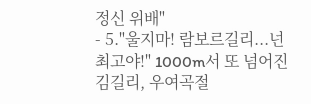정신 위배"
- 5."울지마! 람보르길리...넌 최고야!" 1000m서 또 넘어진 김길리, 우여곡절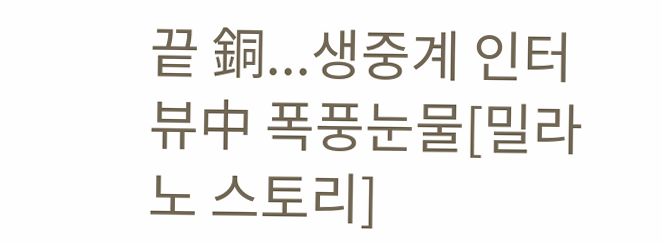끝 銅...생중계 인터뷰中 폭풍눈물[밀라노 스토리]